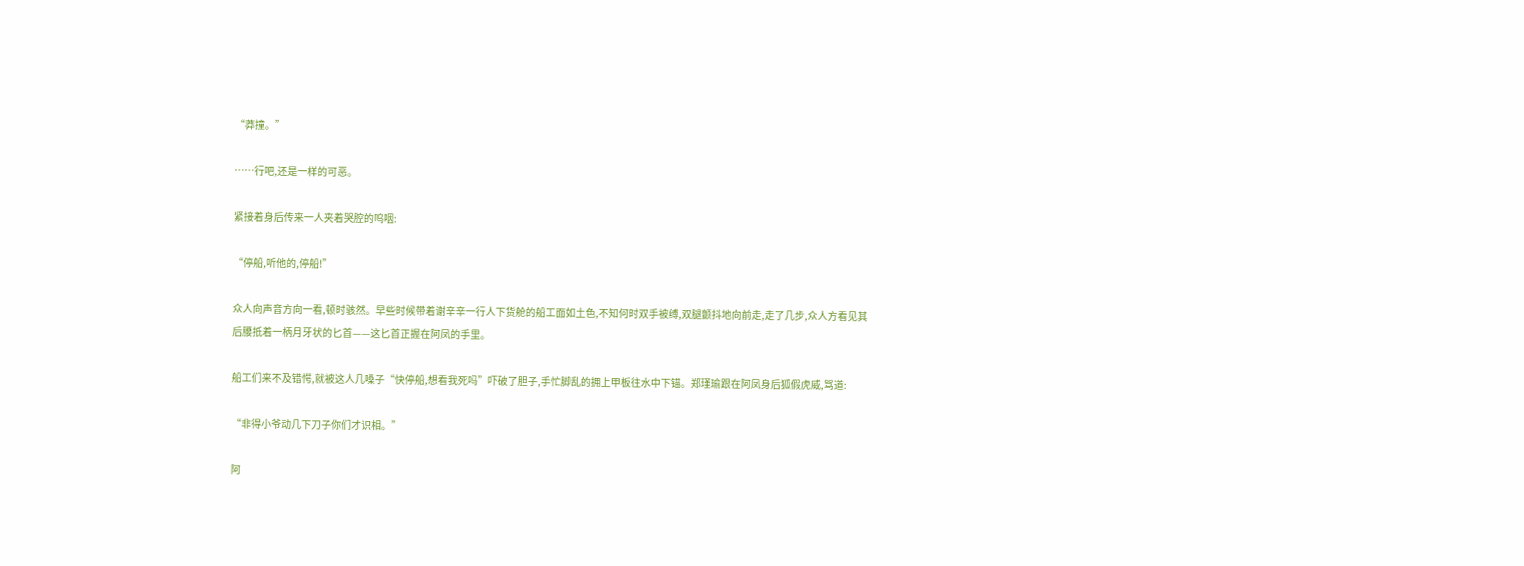“莽撞。”

……行吧,还是一样的可恶。

紧接着身后传来一人夹着哭腔的呜咽:

“停船,听他的,停船!”

众人向声音方向一看,顿时骇然。早些时候带着谢辛辛一行人下货舱的船工面如土色,不知何时双手被缚,双腿颤抖地向前走,走了几步,众人方看见其后腰抵着一柄月牙状的匕首——这匕首正握在阿凤的手里。

船工们来不及错愕,就被这人几嗓子“快停船,想看我死吗”吓破了胆子,手忙脚乱的拥上甲板往水中下锚。郑瑾瑜跟在阿凤身后狐假虎威,骂道:

“非得小爷动几下刀子你们才识相。”

阿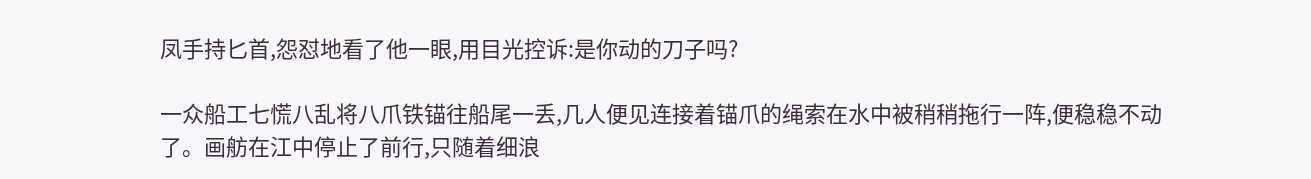凤手持匕首,怨怼地看了他一眼,用目光控诉:是你动的刀子吗?

一众船工七慌八乱将八爪铁锚往船尾一丢,几人便见连接着锚爪的绳索在水中被稍稍拖行一阵,便稳稳不动了。画舫在江中停止了前行,只随着细浪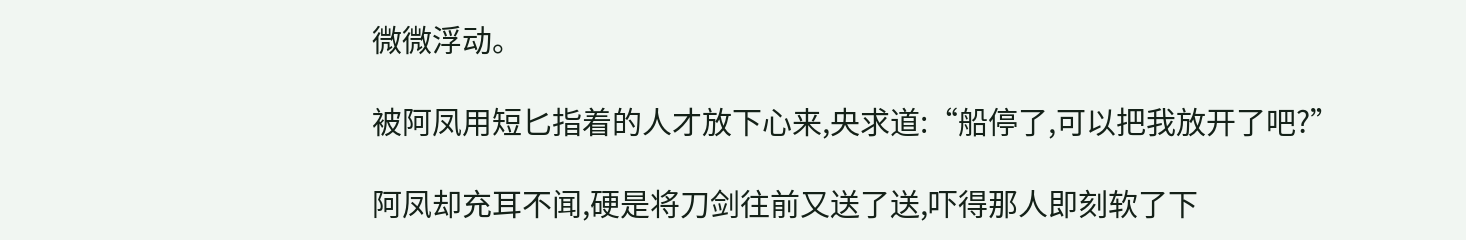微微浮动。

被阿凤用短匕指着的人才放下心来,央求道:“船停了,可以把我放开了吧?”

阿凤却充耳不闻,硬是将刀剑往前又送了送,吓得那人即刻软了下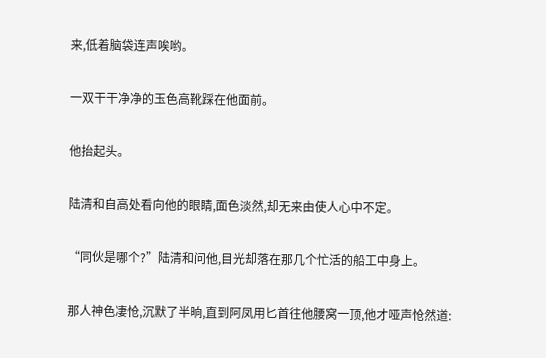来,低着脑袋连声唉哟。

一双干干净净的玉色高靴踩在他面前。

他抬起头。

陆清和自高处看向他的眼睛,面色淡然,却无来由使人心中不定。

“同伙是哪个?”陆清和问他,目光却落在那几个忙活的船工中身上。

那人神色凄怆,沉默了半晌,直到阿凤用匕首往他腰窝一顶,他才哑声怆然道: